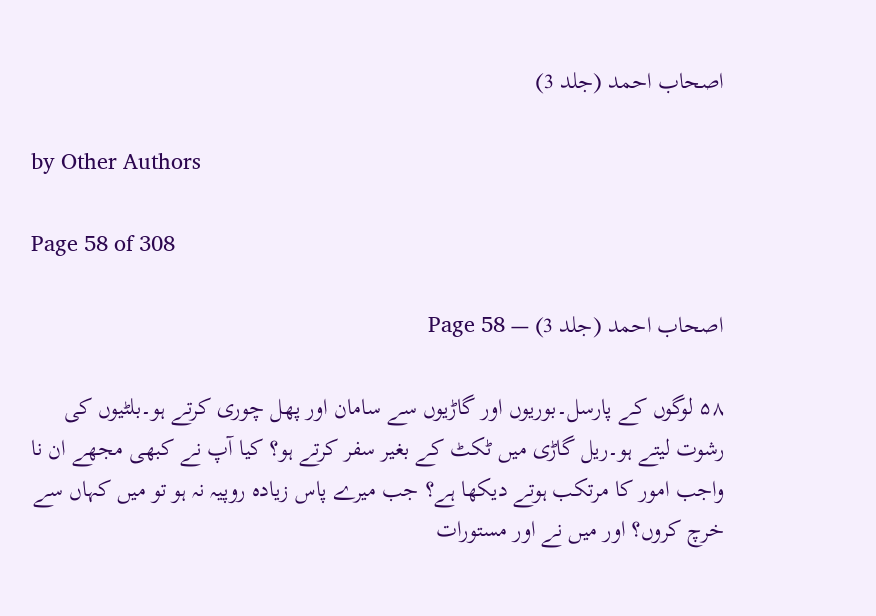اصحاب احمد (جلد 3)

by Other Authors

Page 58 of 308

اصحاب احمد (جلد 3) — Page 58

۵۸ لوگوں کے پارسل۔بوریوں اور گاڑیوں سے سامان اور پھل چوری کرتے ہو۔بلٹیوں کی رشوت لیتے ہو۔ریل گاڑی میں ٹکٹ کے بغیر سفر کرتے ہو؟ کیا آپ نے کبھی مجھے ان نا واجب امور کا مرتکب ہوتے دیکھا ہے؟ جب میرے پاس زیادہ روپیہ نہ ہو تو میں کہاں سے خرچ کروں؟ اور میں نے اور مستورات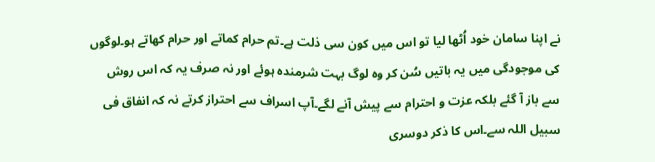نے اپنا سامان خود اُٹھا لیا تو اس میں کون سی ذلت ہے۔تم حرام کماتے اور حرام کھاتے ہو۔لوگوں کی موجودگی میں یہ باتیں سُن کر وہ لوگ بہت شرمندہ ہوئے اور نہ صرف یہ کہ اس روش سے باز آ گئے بلکہ عزت و احترام سے پیش آنے لگے۔آپ اسراف سے احتراز کرتے نہ کہ انفاق فی سبیل اللہ سے۔اس کا ذکر دوسری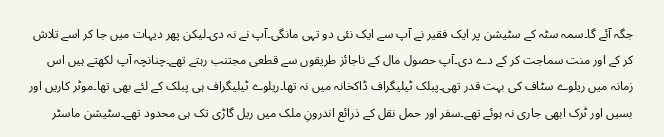جگہ آئے گا۔سمہ سٹہ کے سٹیشن پر ایک فقیر نے آپ سے ایک نئی دو تہی مانگی۔آپ نے نہ دی۔لیکن پھر دیہات میں جا کر اسے تلاش کر کے اور منت سماجت کر کے دے دی۔آپ حصول مال کے ناجائز طریقوں سے قطعی مجتنب رہتے تھے۔چنانچہ آپ لکھتے ہیں اس زمانہ میں ریلوے سٹاف کی بہت قدر تھی۔پبلک ٹیلیگراف ڈاکخانہ میں نہ تھا۔ریلوے ٹیلیگراف ہی پبلک کے لئے بھی تھا۔موٹر کاریں اور بسیں اور ٹرک ابھی جاری نہ ہوئے تھے۔سفر اور حمل نقل کے ذرائع اندرونِ ملک میں ریل گاڑی تک ہی محدود تھے۔سٹیشن ماسٹر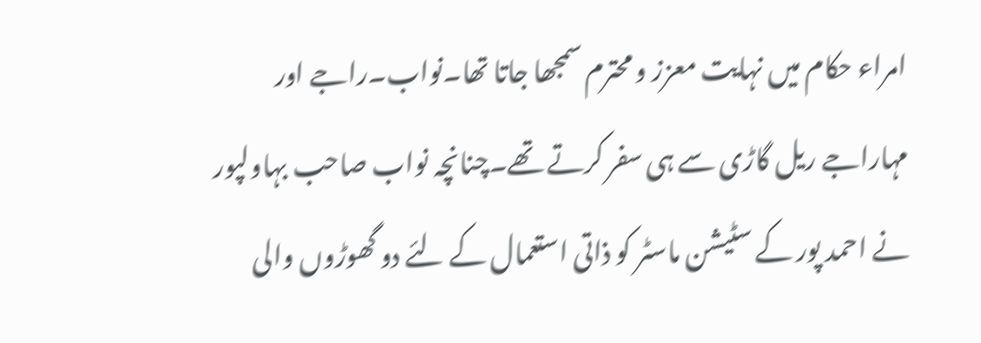امراء حکام میں نہایت معزز و محترم سمجھا جاتا تھا۔نواب۔راجے اور مہاراجے ریل گاڑی سے ہی سفر کرتے تھے۔چنانچہ نواب صاحب بہاولپور نے احمد پور کے سٹیشن ماسٹر کو ذاتی استعمال کے لئے دو گھوڑوں والی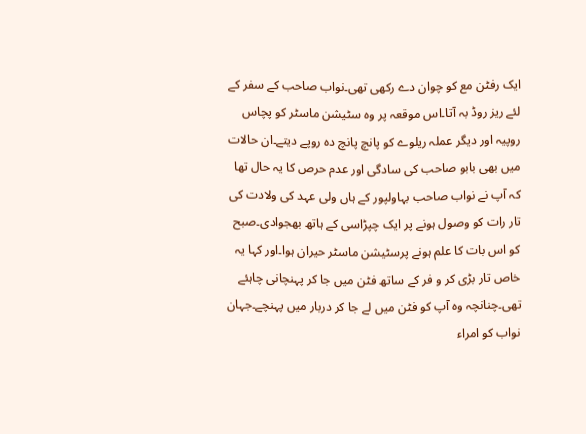ایک رفٹن مع کو چوان دے رکھی تھی۔نواب صاحب کے سفر کے لئے ریز روڈ بہ آتا۔اس موقعہ پر وہ سٹیشن ماسٹر کو پچاس روپیہ اور دیگر عملہ ریلوے کو پانچ پانچ دہ روپے دیتے۔ان حالات میں بھی بابو صاحب کی سادگی اور عدم حرص کا یہ حال تھا کہ آپ نے نواب صاحب بہاولپور کے ہاں ولی عہد کی ولادت کی تار رات کو وصول ہونے پر ایک چپڑاسی کے ہاتھ بھجوادی۔صبح کو اس بات کا علم ہونے پرسٹیشن ماسٹر حیران ہوا۔اور کہا یہ خاص تار بڑی کر و فر کے ساتھ فٹن میں جا کر پہنچانی چاہئے تھی۔چنانچہ وہ آپ کو فٹن میں لے جا کر دربار میں پہنچے۔جہان نواب کو امراء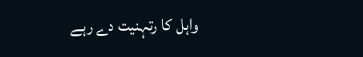واہل کا رتہنیت دے رہے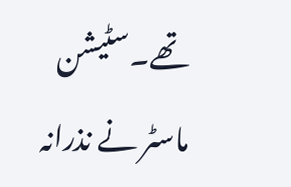تھے۔سٹیشن ماسٹر نے نذرانہ